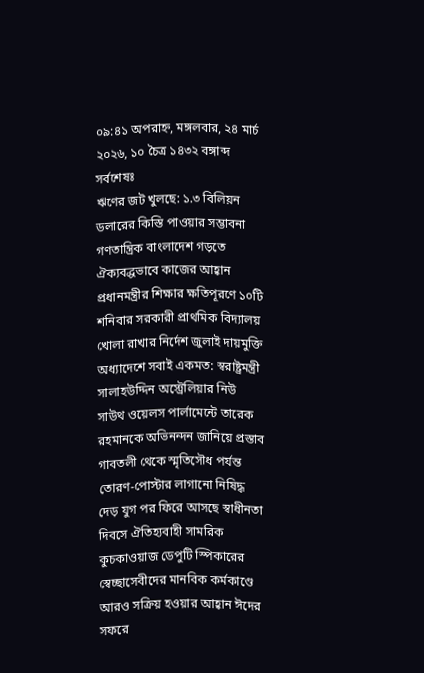০৯:৪১ অপরাহ্ন, মঙ্গলবার, ২৪ মার্চ ২০২৬, ১০ চৈত্র ১৪৩২ বঙ্গাব্দ
সর্বশেষঃ
ঋণের জট খুলছে: ১.৩ বিলিয়ন ডলারের কিস্তি পাওয়ার সম্ভাবনা গণতান্ত্রিক বাংলাদেশ গড়তে ঐক্যবद्धভাবে কাজের আহ্বান প্রধানমন্ত্রীর শিক্ষার ক্ষতিপূরণে ১০টি শনিবার সরকারী প্রাথমিক বিদ্যালয় খোলা রাখার নির্দেশ জুলাই দায়মুক্তি অধ্যাদেশে সবাই একমত: স্বরাষ্ট্রমন্ত্রী সালাহউদ্দিন অস্ট্রেলিয়ার নিউ সাউথ ওয়েলস পার্লামেন্টে তারেক রহমানকে অভিনন্দন জানিয়ে প্রস্তাব গাবতলী থেকে স্মৃতিসৌধ পর্যন্ত তোরণ-পোস্টার লাগানো নিষিদ্ধ দেড় যুগ পর ফিরে আসছে স্বাধীনতা দিবসে ঐতিহ্যবাহী সামরিক কুচকাওয়াজ ডেপুটি স্পিকারের স্বেচ্ছাসেবীদের মানবিক কর্মকাণ্ডে আরও সক্রিয় হওয়ার আহ্বান ঈদের সফরে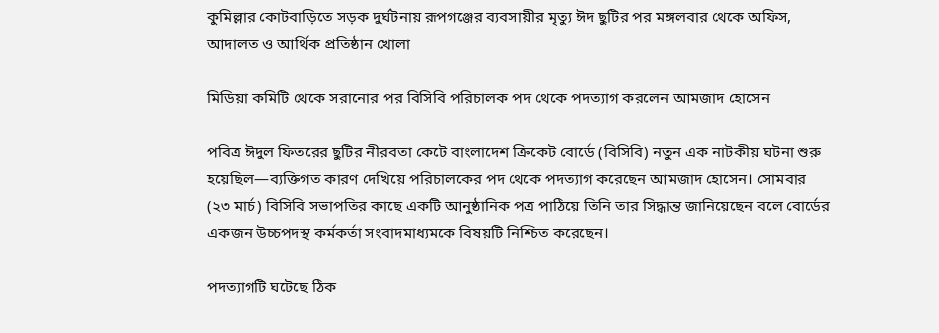কুমিল্লার কোটবাড়িতে সড়ক দুর্ঘটনায় রূপগঞ্জের ব্যবসায়ীর মৃত্যু ঈদ ছুটির পর মঙ্গলবার থেকে অফিস, আদালত ও আর্থিক প্রতিষ্ঠান খোলা

মিডিয়া কমিটি থেকে সরানোর পর বিসিবি পরিচালক পদ থেকে পদত্যাগ করলেন আমজাদ হোসেন

পবিত্র ঈদুল ফিতরের ছুটির নীরবতা কেটে বাংলাদেশ ক্রিকেট বোর্ডে (বিসিবি) নতুন এক নাটকীয় ঘটনা শুরু হয়েছিল—ব্যক্তিগত কারণ দেখিয়ে পরিচালকের পদ থেকে পদত্যাগ করেছেন আমজাদ হোসেন। সোমবার (২৩ মার্চ) বিসিবি সভাপতির কাছে একটি আনুষ্ঠানিক পত্র পাঠিয়ে তিনি তার সিদ্ধান্ত জানিয়েছেন বলে বোর্ডের একজন উচ্চপদস্থ কর্মকর্তা সংবাদমাধ্যমকে বিষয়টি নিশ্চিত করেছেন।

পদত্যাগটি ঘটেছে ঠিক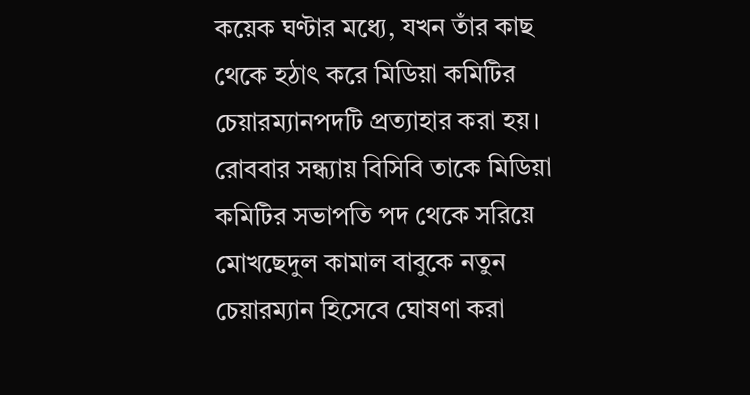কয়েক ঘণ্টার মধ্যে, যখন তাঁর কাছ থেকে হঠাৎ করে মিডিয়া কমিটির চেয়ারম্যানপদটি প্রত্যাহার করা হয়। রোববার সন্ধ্যায় বিসিবি তাকে মিডিয়া কমিটির সভাপতি পদ থেকে সরিয়ে মোখছেদুল কামাল বাবুকে নতুন চেয়ারম্যান হিসেবে ঘোষণা করা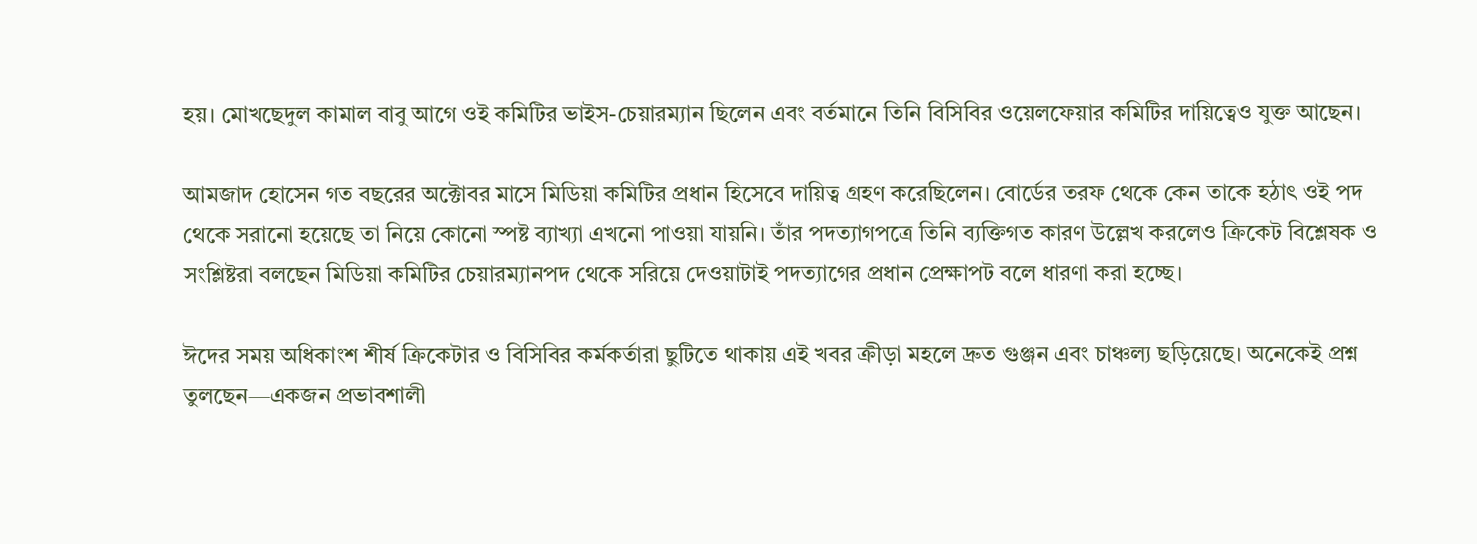হয়। মোখছেদুল কামাল বাবু আগে ওই কমিটির ভাইস-চেয়ারম্যান ছিলেন এবং বর্তমানে তিনি বিসিবির ওয়েলফেয়ার কমিটির দায়িত্বেও যুক্ত আছেন।

আমজাদ হোসেন গত বছরের অক্টোবর মাসে মিডিয়া কমিটির প্রধান হিসেবে দায়িত্ব গ্রহণ করেছিলেন। বোর্ডের তরফ থেকে কেন তাকে হঠাৎ ওই পদ থেকে সরানো হয়েছে তা নিয়ে কোনো স্পষ্ট ব্যাখ্যা এখনো পাওয়া যায়নি। তাঁর পদত্যাগপত্রে তিনি ব্যক্তিগত কারণ উল্লেখ করলেও ক্রিকেট বিশ্লেষক ও সংশ্লিষ্টরা বলছেন মিডিয়া কমিটির চেয়ারম্যানপদ থেকে সরিয়ে দেওয়াটাই পদত্যাগের প্রধান প্রেক্ষাপট বলে ধারণা করা হচ্ছে।

ঈদের সময় অধিকাংশ শীর্ষ ক্রিকেটার ও বিসিবির কর্মকর্তারা ছুটিতে থাকায় এই খবর ক্রীড়া মহলে দ্রুত গুঞ্জন এবং চাঞ্চল্য ছড়িয়েছে। অনেকেই প্রশ্ন তুলছেন—একজন প্রভাবশালী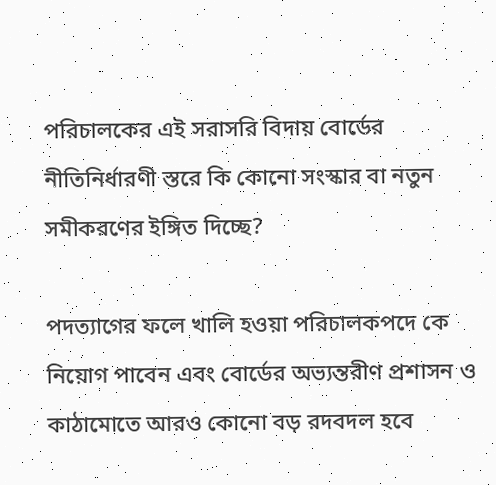পরিচালকের এই সরাসরি বিদায় বোর্ডের নীতিনির্ধারণী স্তরে কি কোনো সংস্কার বা নতুন সমীকরণের ইঙ্গিত দিচ্ছে?

পদত্যাগের ফলে খালি হওয়া পরিচালকপদে কে নিয়োগ পাবেন এবং বোর্ডের অভ্যন্তরীণ প্রশাসন ও কাঠামোতে আরও কোনো বড় রদবদল হবে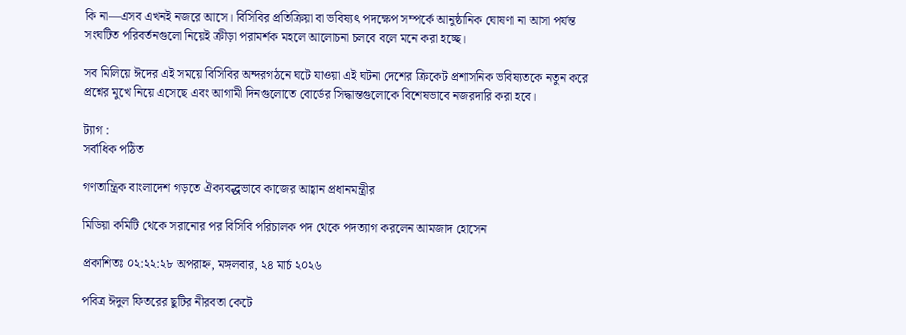কি না—এসব এখনই নজরে আসে। বিসিবির প্রতিক্রিয়া বা ভবিষ্যৎ পদক্ষেপ সম্পর্কে আনুষ্ঠানিক ঘোষণা না আসা পর্যন্ত সংঘটিত পরিবর্তনগুলো নিয়েই ক্রীড়া পরামর্শক মহলে আলোচনা চলবে বলে মনে করা হচ্ছে।

সব মিলিয়ে ঈদের এই সময়ে বিসিবির অন্দরগঠনে ঘটে যাওয়া এই ঘটনা দেশের ক্রিকেট প্রশাসনিক ভবিষ্যতকে নতুন করে প্রশ্নের মুখে নিয়ে এসেছে এবং আগামী দিনগুলোতে বোর্ডের সিদ্ধান্তগুলোকে বিশেষভাবে নজরদারি করা হবে।

ট্যাগ :
সর্বাধিক পঠিত

গণতান্ত্রিক বাংলাদেশ গড়তে ঐক্যবद्धভাবে কাজের আহ্বান প্রধানমন্ত্রীর

মিডিয়া কমিটি থেকে সরানোর পর বিসিবি পরিচালক পদ থেকে পদত্যাগ করলেন আমজাদ হোসেন

প্রকাশিতঃ ০২:২২:২৮ অপরাহ্ন, মঙ্গলবার, ২৪ মার্চ ২০২৬

পবিত্র ঈদুল ফিতরের ছুটির নীরবতা কেটে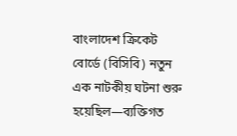বাংলাদেশ ক্রিকেট বোর্ডে (বিসিবি) নতুন এক নাটকীয় ঘটনা শুরু হয়েছিল—ব্যক্তিগত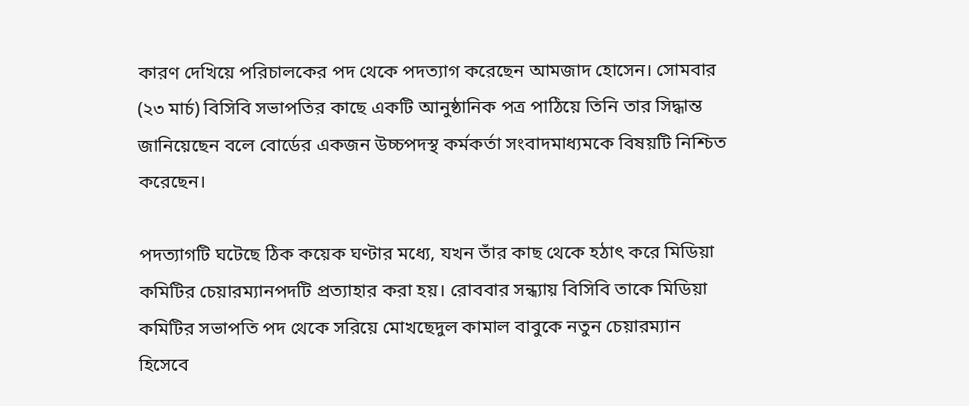কারণ দেখিয়ে পরিচালকের পদ থেকে পদত্যাগ করেছেন আমজাদ হোসেন। সোমবার (২৩ মার্চ) বিসিবি সভাপতির কাছে একটি আনুষ্ঠানিক পত্র পাঠিয়ে তিনি তার সিদ্ধান্ত জানিয়েছেন বলে বোর্ডের একজন উচ্চপদস্থ কর্মকর্তা সংবাদমাধ্যমকে বিষয়টি নিশ্চিত করেছেন।

পদত্যাগটি ঘটেছে ঠিক কয়েক ঘণ্টার মধ্যে, যখন তাঁর কাছ থেকে হঠাৎ করে মিডিয়া কমিটির চেয়ারম্যানপদটি প্রত্যাহার করা হয়। রোববার সন্ধ্যায় বিসিবি তাকে মিডিয়া কমিটির সভাপতি পদ থেকে সরিয়ে মোখছেদুল কামাল বাবুকে নতুন চেয়ারম্যান হিসেবে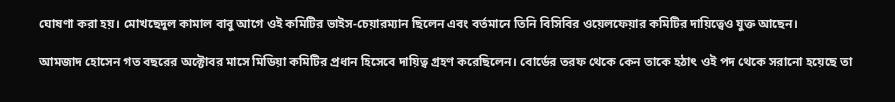ঘোষণা করা হয়। মোখছেদুল কামাল বাবু আগে ওই কমিটির ভাইস-চেয়ারম্যান ছিলেন এবং বর্তমানে তিনি বিসিবির ওয়েলফেয়ার কমিটির দায়িত্বেও যুক্ত আছেন।

আমজাদ হোসেন গত বছরের অক্টোবর মাসে মিডিয়া কমিটির প্রধান হিসেবে দায়িত্ব গ্রহণ করেছিলেন। বোর্ডের তরফ থেকে কেন তাকে হঠাৎ ওই পদ থেকে সরানো হয়েছে তা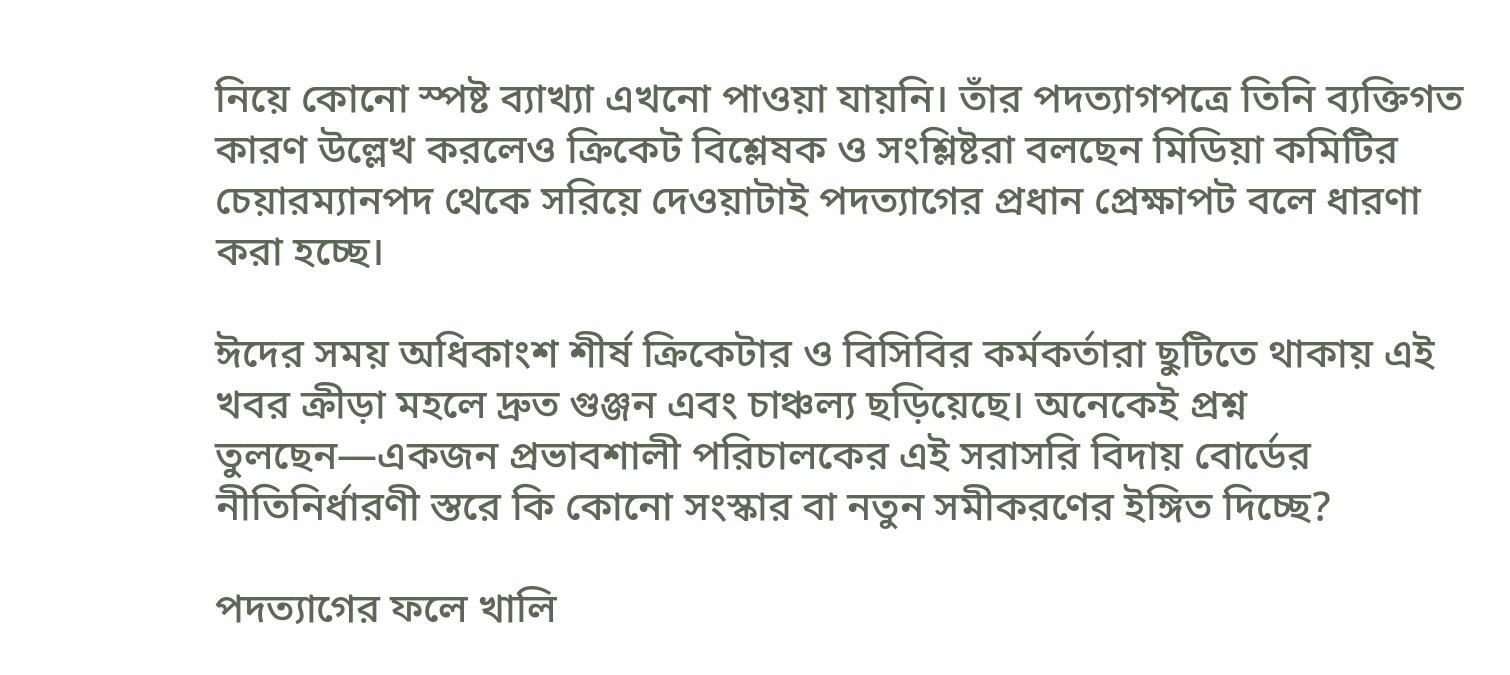নিয়ে কোনো স্পষ্ট ব্যাখ্যা এখনো পাওয়া যায়নি। তাঁর পদত্যাগপত্রে তিনি ব্যক্তিগত কারণ উল্লেখ করলেও ক্রিকেট বিশ্লেষক ও সংশ্লিষ্টরা বলছেন মিডিয়া কমিটির চেয়ারম্যানপদ থেকে সরিয়ে দেওয়াটাই পদত্যাগের প্রধান প্রেক্ষাপট বলে ধারণা করা হচ্ছে।

ঈদের সময় অধিকাংশ শীর্ষ ক্রিকেটার ও বিসিবির কর্মকর্তারা ছুটিতে থাকায় এই খবর ক্রীড়া মহলে দ্রুত গুঞ্জন এবং চাঞ্চল্য ছড়িয়েছে। অনেকেই প্রশ্ন তুলছেন—একজন প্রভাবশালী পরিচালকের এই সরাসরি বিদায় বোর্ডের নীতিনির্ধারণী স্তরে কি কোনো সংস্কার বা নতুন সমীকরণের ইঙ্গিত দিচ্ছে?

পদত্যাগের ফলে খালি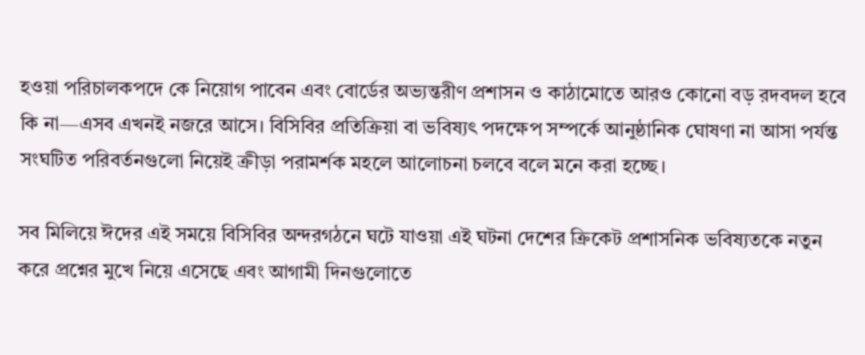হওয়া পরিচালকপদে কে নিয়োগ পাবেন এবং বোর্ডের অভ্যন্তরীণ প্রশাসন ও কাঠামোতে আরও কোনো বড় রদবদল হবে কি না—এসব এখনই নজরে আসে। বিসিবির প্রতিক্রিয়া বা ভবিষ্যৎ পদক্ষেপ সম্পর্কে আনুষ্ঠানিক ঘোষণা না আসা পর্যন্ত সংঘটিত পরিবর্তনগুলো নিয়েই ক্রীড়া পরামর্শক মহলে আলোচনা চলবে বলে মনে করা হচ্ছে।

সব মিলিয়ে ঈদের এই সময়ে বিসিবির অন্দরগঠনে ঘটে যাওয়া এই ঘটনা দেশের ক্রিকেট প্রশাসনিক ভবিষ্যতকে নতুন করে প্রশ্নের মুখে নিয়ে এসেছে এবং আগামী দিনগুলোতে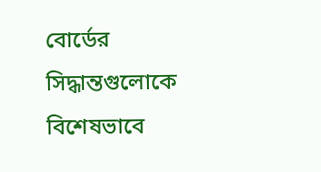বোর্ডের সিদ্ধান্তগুলোকে বিশেষভাবে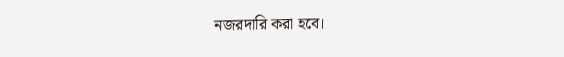নজরদারি করা হবে।